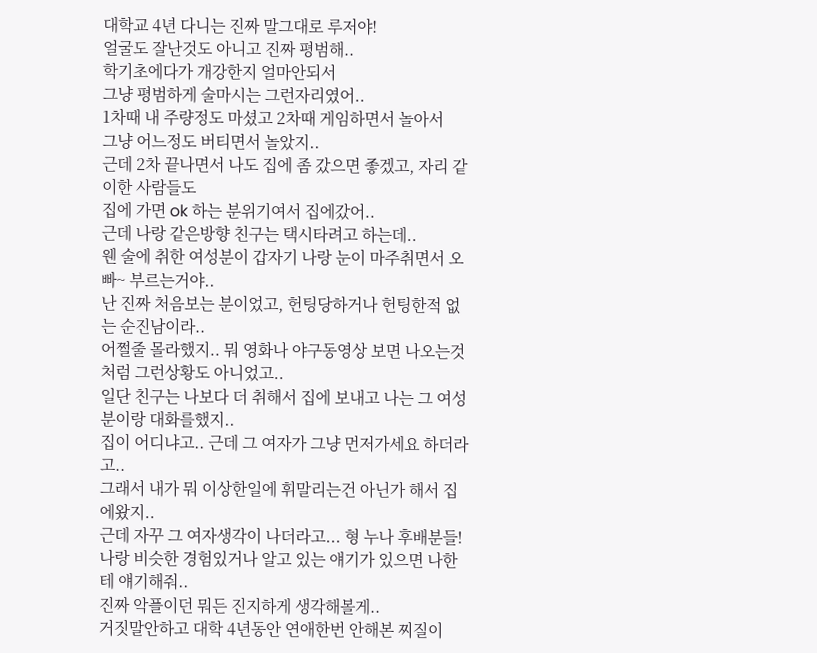대학교 4년 다니는 진짜 말그대로 루저야!
얼굴도 잘난것도 아니고 진짜 평범해..
학기초에다가 개강한지 얼마안되서
그냥 평범하게 술마시는 그런자리였어..
1차때 내 주량정도 마셨고 2차때 게임하면서 놀아서
그냥 어느정도 버티면서 놀았지..
근데 2차 끝나면서 나도 집에 좀 갔으면 좋겠고, 자리 같이한 사람들도
집에 가면 ok 하는 분위기여서 집에갔어..
근데 나랑 같은방향 친구는 택시타려고 하는데..
웬 술에 취한 여성분이 갑자기 나랑 눈이 마주취면서 오빠~ 부르는거야..
난 진짜 처음보는 분이었고, 헌팅당하거나 헌팅한적 없는 순진남이라..
어쩔줄 몰라했지.. 뭐 영화나 야구동영상 보면 나오는것처럼 그런상황도 아니었고..
일단 친구는 나보다 더 취해서 집에 보내고 나는 그 여성분이랑 대화를했지..
집이 어디냐고.. 근데 그 여자가 그냥 먼저가세요 하더라고..
그래서 내가 뭐 이상한일에 휘말리는건 아닌가 해서 집에왔지..
근데 자꾸 그 여자생각이 나더라고... 형 누나 후배분들!
나랑 비슷한 경험있거나 알고 있는 얘기가 있으면 나한테 얘기해줘..
진짜 악플이던 뭐든 진지하게 생각해볼게..
거짓말안하고 대학 4년동안 연애한번 안해본 찌질이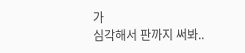가
심각해서 판까지 써봐..